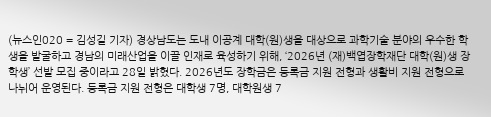(뉴스인020 = 김성길 기자) 경상남도는 도내 이공계 대학(원)생을 대상으로 과학기술 분야의 우수한 학생을 발굴하고 경남의 미래산업을 이끌 인재로 육성하기 위해, ‘2026년 (재)백엽장학재단 대학(원)생 장학생’ 선발 모집 중이라고 28일 밝혔다. 2026년도 장학금은 등록금 지원 전형과 생활비 지원 전형으로 나뉘어 운영된다. 등록금 지원 전형은 대학생 7명, 대학원생 7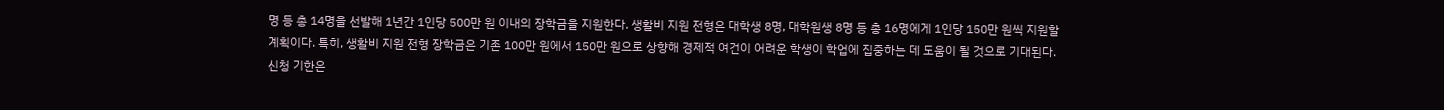명 등 총 14명을 선발해 1년간 1인당 500만 원 이내의 장학금을 지원한다. 생활비 지원 전형은 대학생 8명, 대학원생 8명 등 총 16명에게 1인당 150만 원씩 지원할 계획이다. 특히, 생활비 지원 전형 장학금은 기존 100만 원에서 150만 원으로 상향해 경제적 여건이 어려운 학생이 학업에 집중하는 데 도움이 될 것으로 기대된다. 신청 기한은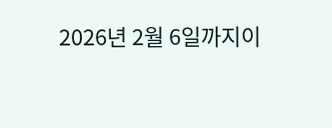2026년 2월 6일까지이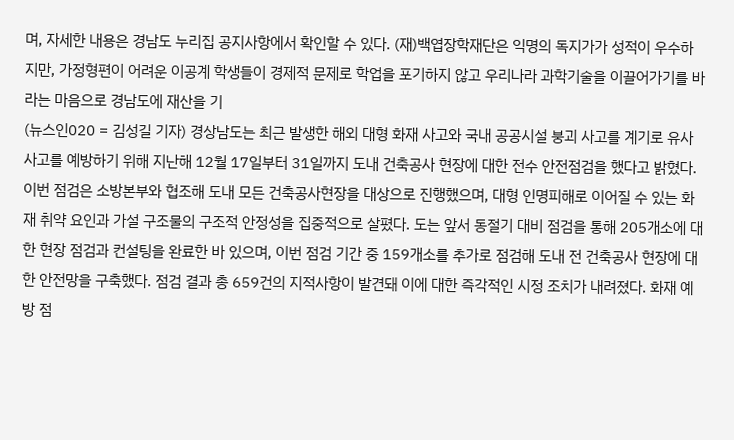며, 자세한 내용은 경남도 누리집 공지사항에서 확인할 수 있다. (재)백엽장학재단은 익명의 독지가가 성적이 우수하지만, 가정형편이 어려운 이공계 학생들이 경제적 문제로 학업을 포기하지 않고 우리나라 과학기술을 이끌어가기를 바라는 마음으로 경남도에 재산을 기
(뉴스인020 = 김성길 기자) 경상남도는 최근 발생한 해외 대형 화재 사고와 국내 공공시설 붕괴 사고를 계기로 유사 사고를 예방하기 위해 지난해 12월 17일부터 31일까지 도내 건축공사 현장에 대한 전수 안전점검을 했다고 밝혔다. 이번 점검은 소방본부와 협조해 도내 모든 건축공사현장을 대상으로 진행했으며, 대형 인명피해로 이어질 수 있는 화재 취약 요인과 가설 구조물의 구조적 안정성을 집중적으로 살폈다. 도는 앞서 동절기 대비 점검을 통해 205개소에 대한 현장 점검과 컨설팅을 완료한 바 있으며, 이번 점검 기간 중 159개소를 추가로 점검해 도내 전 건축공사 현장에 대한 안전망을 구축했다. 점검 결과 총 659건의 지적사항이 발견돼 이에 대한 즉각적인 시정 조치가 내려졌다. 화재 예방 점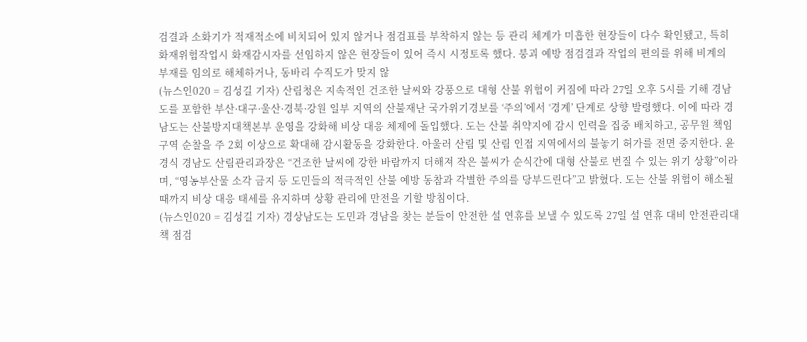검결과 소화기가 적재적소에 비치되어 있지 않거나 점검표를 부착하지 않는 등 관리 체계가 미흡한 현장들이 다수 확인됐고, 특히 화재위험작업시 화재감시자를 선임하지 않은 현장들이 있어 즉시 시정토록 했다. 붕괴 예방 점검결과 작업의 편의를 위해 비계의 부재를 임의로 해체하거나, 동바리 수직도가 맞지 않
(뉴스인020 = 김성길 기자) 산림청은 지속적인 건조한 날씨와 강풍으로 대형 산불 위험이 커짐에 따라 27일 오후 5시를 기해 경남도를 포함한 부산·대구·울산·경북·강원 일부 지역의 산불재난 국가위기경보를 ‘주의’에서 ‘경계’ 단계로 상향 발령했다. 이에 따라 경남도는 산불방지대책본부 운영을 강화해 비상 대응 체제에 돌입했다. 도는 산불 취약지에 감시 인력을 집중 배치하고, 공무원 책임 구역 순찰을 주 2회 이상으로 확대해 감시활동을 강화한다. 아울러 산림 및 산림 인접 지역에서의 불놓기 허가를 전면 중지한다. 윤경식 경남도 산림관리과장은 “건조한 날씨에 강한 바람까지 더해져 작은 불씨가 순식간에 대형 산불로 번질 수 있는 위기 상황”이라며, “영농부산물 소각 금지 등 도민들의 적극적인 산불 예방 동참과 각별한 주의를 당부드린다”고 밝혔다. 도는 산불 위험이 해소될 때까지 비상 대응 태세를 유지하며 상황 관리에 만전을 기할 방침이다.
(뉴스인020 = 김성길 기자) 경상남도는 도민과 경남을 찾는 분들이 안전한 설 연휴를 보낼 수 있도록 27일 설 연휴 대비 안전관리대책 점검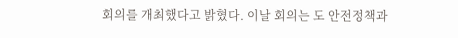회의를 개최했다고 밝혔다. 이날 회의는 도 안전정책과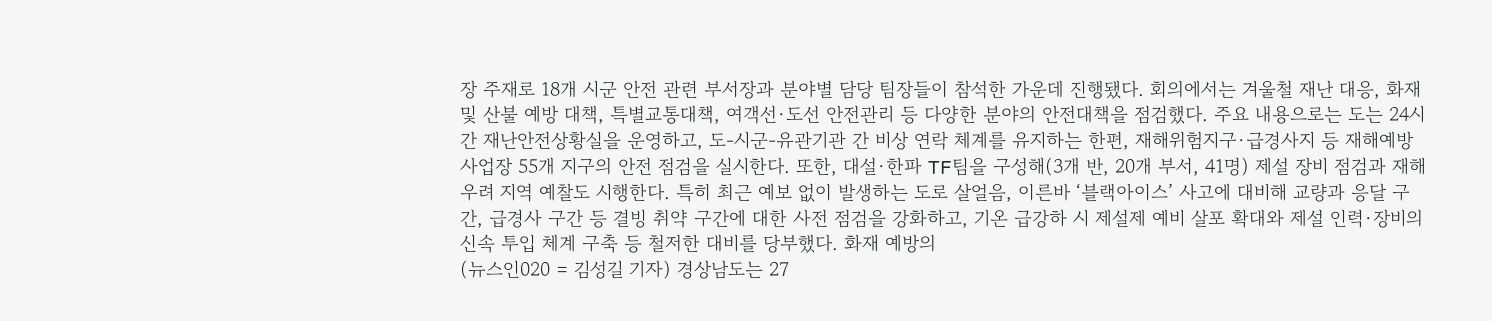장 주재로 18개 시군 안전 관련 부서장과 분야별 담당 팀장들이 참석한 가운데 진행됐다. 회의에서는 겨울철 재난 대응, 화재 및 산불 예방 대책, 특별교통대책, 여객선·도선 안전관리 등 다양한 분야의 안전대책을 점검했다. 주요 내용으로는 도는 24시간 재난안전상황실을 운영하고, 도-시군-유관기관 간 비상 연락 체계를 유지하는 한편, 재해위험지구·급경사지 등 재해예방 사업장 55개 지구의 안전 점검을 실시한다. 또한, 대설·한파 TF팀을 구성해(3개 반, 20개 부서, 41명) 제설 장비 점검과 재해 우려 지역 예찰도 시행한다. 특히 최근 예보 없이 발생하는 도로 살얼음, 이른바 ‘블랙아이스’ 사고에 대비해 교량과 응달 구간, 급경사 구간 등 결빙 취약 구간에 대한 사전 점검을 강화하고, 기온 급강하 시 제설제 예비 살포 확대와 제설 인력·장비의 신속 투입 체계 구축 등 철저한 대비를 당부했다. 화재 예방의
(뉴스인020 = 김성길 기자) 경상남도는 27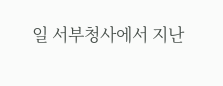일 서부청사에서 지난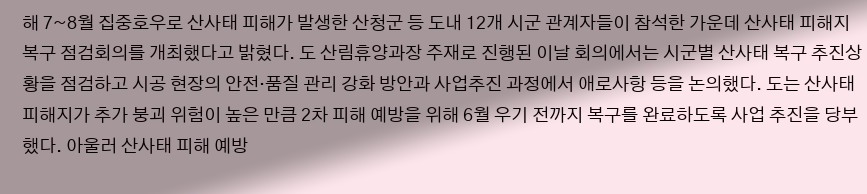해 7~8월 집중호우로 산사태 피해가 발생한 산청군 등 도내 12개 시군 관계자들이 참석한 가운데 산사태 피해지 복구 점검회의를 개최했다고 밝혔다. 도 산림휴양과장 주재로 진행된 이날 회의에서는 시군별 산사태 복구 추진상황을 점검하고 시공 현장의 안전·품질 관리 강화 방안과 사업추진 과정에서 애로사항 등을 논의했다. 도는 산사태 피해지가 추가 붕괴 위험이 높은 만큼 2차 피해 예방을 위해 6월 우기 전까지 복구를 완료하도록 사업 추진을 당부했다. 아울러 산사태 피해 예방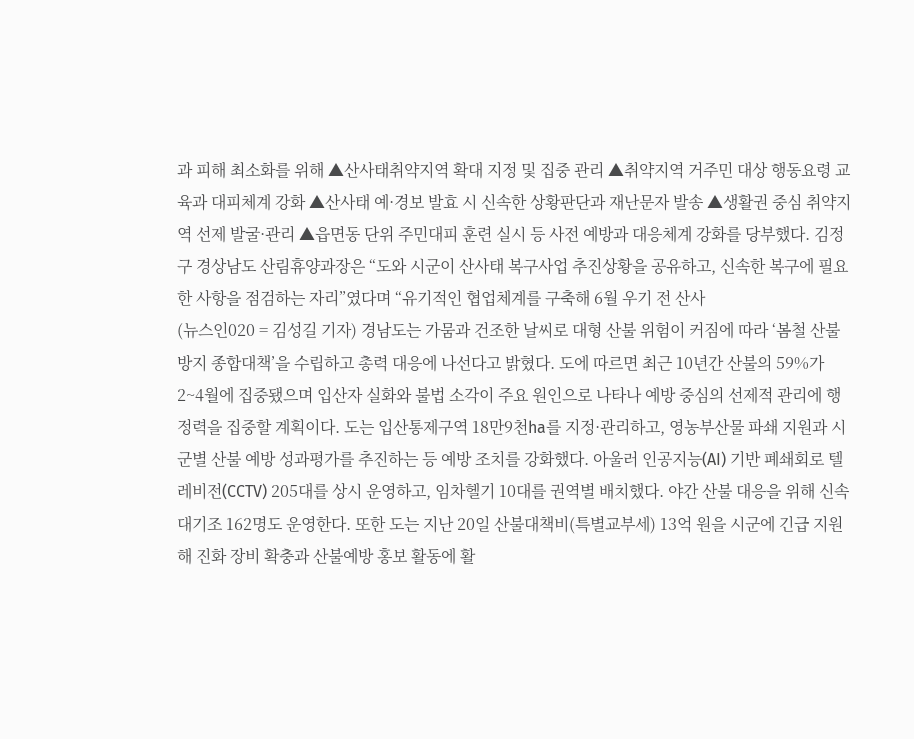과 피해 최소화를 위해 ▲산사태취약지역 확대 지정 및 집중 관리 ▲취약지역 거주민 대상 행동요령 교육과 대피체계 강화 ▲산사태 예·경보 발효 시 신속한 상황판단과 재난문자 발송 ▲생활권 중심 취약지역 선제 발굴·관리 ▲읍면동 단위 주민대피 훈련 실시 등 사전 예방과 대응체계 강화를 당부했다. 김정구 경상남도 산림휴양과장은 “도와 시군이 산사태 복구사업 추진상황을 공유하고, 신속한 복구에 필요한 사항을 점검하는 자리”였다며 “유기적인 협업체계를 구축해 6월 우기 전 산사
(뉴스인020 = 김성길 기자) 경남도는 가뭄과 건조한 날씨로 대형 산불 위험이 커짐에 따라 ‘봄철 산불방지 종합대책’을 수립하고 총력 대응에 나선다고 밝혔다. 도에 따르면 최근 10년간 산불의 59%가 2~4월에 집중됐으며 입산자 실화와 불법 소각이 주요 원인으로 나타나 예방 중심의 선제적 관리에 행정력을 집중할 계획이다. 도는 입산통제구역 18만9천ha를 지정·관리하고, 영농부산물 파쇄 지원과 시군별 산불 예방 성과평가를 추진하는 등 예방 조치를 강화했다. 아울러 인공지능(AI) 기반 폐쇄회로 텔레비전(CCTV) 205대를 상시 운영하고, 임차헬기 10대를 권역별 배치했다. 야간 산불 대응을 위해 신속대기조 162명도 운영한다. 또한 도는 지난 20일 산불대책비(특별교부세) 13억 원을 시군에 긴급 지원해 진화 장비 확충과 산불예방 홍보 활동에 활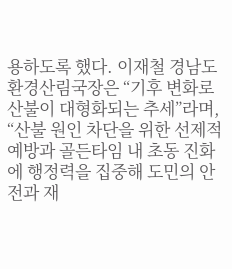용하도록 했다. 이재철 경남도 환경산림국장은 “기후 변화로 산불이 대형화되는 추세”라며, “산불 원인 차단을 위한 선제적 예방과 골든타임 내 초동 진화에 행정력을 집중해 도민의 안전과 재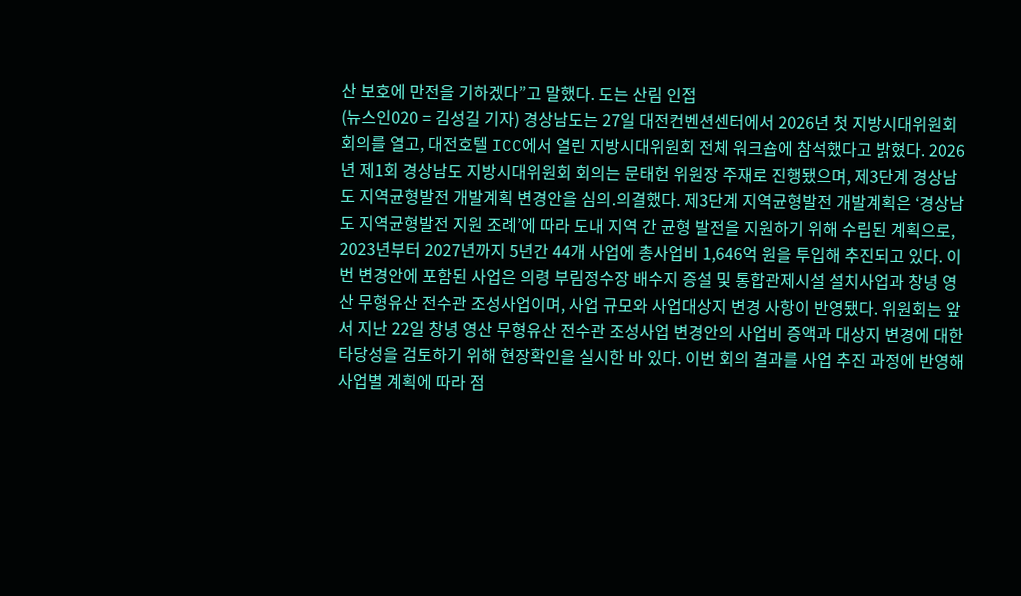산 보호에 만전을 기하겠다”고 말했다. 도는 산림 인접
(뉴스인020 = 김성길 기자) 경상남도는 27일 대전컨벤션센터에서 2026년 첫 지방시대위원회 회의를 열고, 대전호텔 ICC에서 열린 지방시대위원회 전체 워크숍에 참석했다고 밝혔다. 2026년 제1회 경상남도 지방시대위원회 회의는 문태헌 위원장 주재로 진행됐으며, 제3단계 경상남도 지역균형발전 개발계획 변경안을 심의․의결했다. 제3단계 지역균형발전 개발계획은 ‘경상남도 지역균형발전 지원 조례’에 따라 도내 지역 간 균형 발전을 지원하기 위해 수립된 계획으로, 2023년부터 2027년까지 5년간 44개 사업에 총사업비 1,646억 원을 투입해 추진되고 있다. 이번 변경안에 포함된 사업은 의령 부림정수장 배수지 증설 및 통합관제시설 설치사업과 창녕 영산 무형유산 전수관 조성사업이며, 사업 규모와 사업대상지 변경 사항이 반영됐다. 위원회는 앞서 지난 22일 창녕 영산 무형유산 전수관 조성사업 변경안의 사업비 증액과 대상지 변경에 대한 타당성을 검토하기 위해 현장확인을 실시한 바 있다. 이번 회의 결과를 사업 추진 과정에 반영해 사업별 계획에 따라 점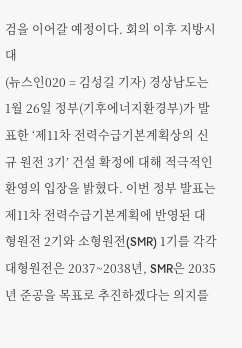검을 이어갈 예정이다. 회의 이후 지방시대
(뉴스인020 = 김성길 기자) 경상남도는 1월 26일 정부(기후에너지환경부)가 발표한 ‘제11차 전력수급기본계획상의 신규 원전 3기’ 건설 확정에 대해 적극적인 환영의 입장을 밝혔다. 이번 정부 발표는 제11차 전력수급기본계획에 반영된 대형원전 2기와 소형원전(SMR) 1기를 각각 대형원전은 2037~2038년, SMR은 2035년 준공을 목표로 추진하겠다는 의지를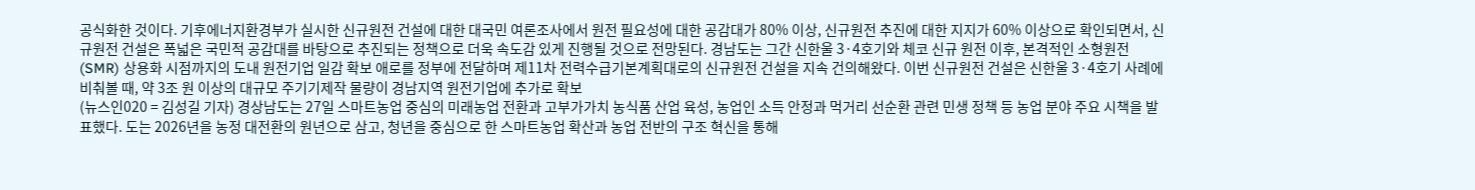공식화한 것이다. 기후에너지환경부가 실시한 신규원전 건설에 대한 대국민 여론조사에서 원전 필요성에 대한 공감대가 80% 이상, 신규원전 추진에 대한 지지가 60% 이상으로 확인되면서, 신규원전 건설은 폭넓은 국민적 공감대를 바탕으로 추진되는 정책으로 더욱 속도감 있게 진행될 것으로 전망된다. 경남도는 그간 신한울 3·4호기와 체코 신규 원전 이후, 본격적인 소형원전(SMR) 상용화 시점까지의 도내 원전기업 일감 확보 애로를 정부에 전달하며 제11차 전력수급기본계획대로의 신규원전 건설을 지속 건의해왔다. 이번 신규원전 건설은 신한울 3·4호기 사례에 비춰볼 때, 약 3조 원 이상의 대규모 주기기제작 물량이 경남지역 원전기업에 추가로 확보
(뉴스인020 = 김성길 기자) 경상남도는 27일 스마트농업 중심의 미래농업 전환과 고부가가치 농식품 산업 육성, 농업인 소득 안정과 먹거리 선순환 관련 민생 정책 등 농업 분야 주요 시책을 발표했다. 도는 2026년을 농정 대전환의 원년으로 삼고, 청년을 중심으로 한 스마트농업 확산과 농업 전반의 구조 혁신을 통해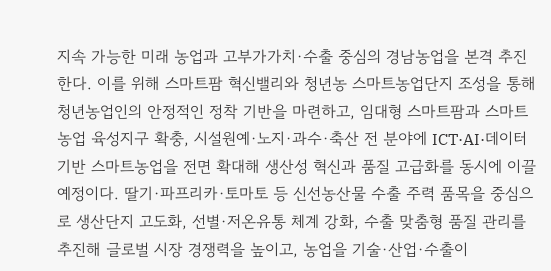지속 가능한 미래 농업과 고부가가치·수출 중심의 경남농업을 본격 추진한다. 이를 위해 스마트팜 혁신밸리와 청년농 스마트농업단지 조성을 통해 청년농업인의 안정적인 정착 기반을 마련하고, 임대형 스마트팜과 스마트농업 육성지구 확충, 시설원예·노지·과수·축산 전 분야에 ICT·AI·데이터 기반 스마트농업을 전면 확대해 생산성 혁신과 품질 고급화를 동시에 이끌 예정이다. 딸기·파프리카·토마토 등 신선농산물 수출 주력 품목을 중심으로 생산단지 고도화, 선별·저온유통 체계 강화, 수출 맞춤형 품질 관리를 추진해 글로벌 시장 경쟁력을 높이고, 농업을 기술·산업·수출이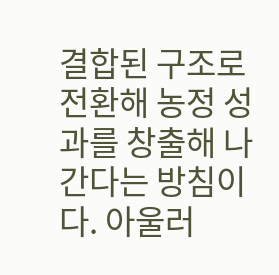결합된 구조로 전환해 농정 성과를 창출해 나간다는 방침이다. 아울러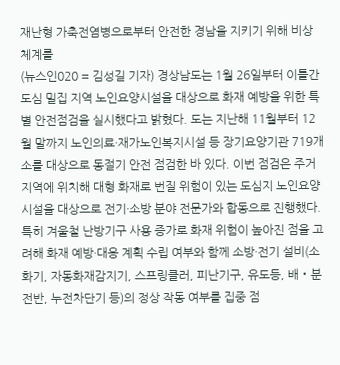재난형 가축전염병으로부터 안전한 경남을 지키기 위해 비상 체계를
(뉴스인020 = 김성길 기자) 경상남도는 1월 26일부터 이틀간 도심 밀집 지역 노인요양시설을 대상으로 화재 예방을 위한 특별 안전점검을 실시했다고 밝혔다. 도는 지난해 11월부터 12월 말까지 노인의료·재가노인복지시설 등 장기요양기관 719개소를 대상으로 동절기 안전 점검한 바 있다. 이번 점검은 주거지역에 위치해 대형 화재로 번질 위험이 있는 도심지 노인요양시설을 대상으로 전기·소방 분야 전문가와 합동으로 진행했다. 특히 겨울철 난방기구 사용 증가로 화재 위험이 높아진 점을 고려해 화재 예방·대응 계획 수립 여부와 함께 소방·전기 설비(소화기, 자동화재감지기, 스프링클러, 피난기구, 유도등, 배‧분전반, 누전차단기 등)의 정상 작동 여부를 집중 점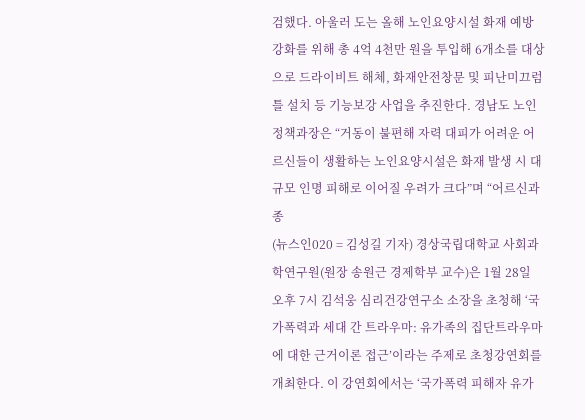검했다. 아울러 도는 올해 노인요양시설 화재 예방 강화를 위해 총 4억 4천만 원을 투입해 6개소를 대상으로 드라이비트 해체, 화재안전창문 및 피난미끄럼틀 설치 등 기능보강 사업을 추진한다. 경남도 노인정책과장은 “거동이 불편해 자력 대피가 어려운 어르신들이 생활하는 노인요양시설은 화재 발생 시 대규모 인명 피해로 이어질 우려가 크다”며 “어르신과 종
(뉴스인020 = 김성길 기자) 경상국립대학교 사회과학연구원(원장 송원근 경제학부 교수)은 1월 28일 오후 7시 김석웅 심리건강연구소 소장을 초청해 ‘국가폭력과 세대 간 트라우마: 유가족의 집단트라우마에 대한 근거이론 접근’이라는 주제로 초청강연회를 개최한다. 이 강연회에서는 ‘국가폭력 피해자 유가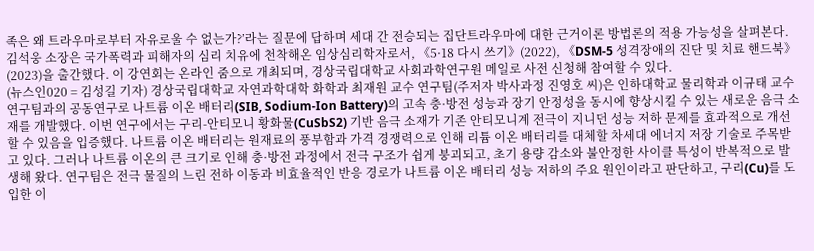족은 왜 트라우마로부터 자유로울 수 없는가?’라는 질문에 답하며 세대 간 전승되는 집단트라우마에 대한 근거이론 방법론의 적용 가능성을 살펴본다. 김석웅 소장은 국가폭력과 피해자의 심리 치유에 천착해온 임상심리학자로서, 《5·18 다시 쓰기》(2022), 《DSM-5 성격장애의 진단 및 치료 핸드북》(2023)을 출간했다. 이 강연회는 온라인 줌으로 개최되며, 경상국립대학교 사회과학연구원 메일로 사전 신청해 참여할 수 있다.
(뉴스인020 = 김성길 기자) 경상국립대학교 자연과학대학 화학과 최재원 교수 연구팀(주저자 박사과정 진영호 씨)은 인하대학교 물리학과 이규태 교수 연구팀과의 공동연구로 나트륨 이온 배터리(SIB, Sodium-Ion Battery)의 고속 충·방전 성능과 장기 안정성을 동시에 향상시킬 수 있는 새로운 음극 소재를 개발했다. 이번 연구에서는 구리-안티모니 황화물(CuSbS2) 기반 음극 소재가 기존 안티모니계 전극이 지니던 성능 저하 문제를 효과적으로 개선할 수 있음을 입증했다. 나트륨 이온 배터리는 원재료의 풍부함과 가격 경쟁력으로 인해 리튬 이온 배터리를 대체할 차세대 에너지 저장 기술로 주목받고 있다. 그러나 나트륨 이온의 큰 크기로 인해 충·방전 과정에서 전극 구조가 쉽게 붕괴되고, 초기 용량 감소와 불안정한 사이클 특성이 반복적으로 발생해 왔다. 연구팀은 전극 물질의 느린 전하 이동과 비효율적인 반응 경로가 나트륨 이온 배터리 성능 저하의 주요 원인이라고 판단하고, 구리(Cu)를 도입한 이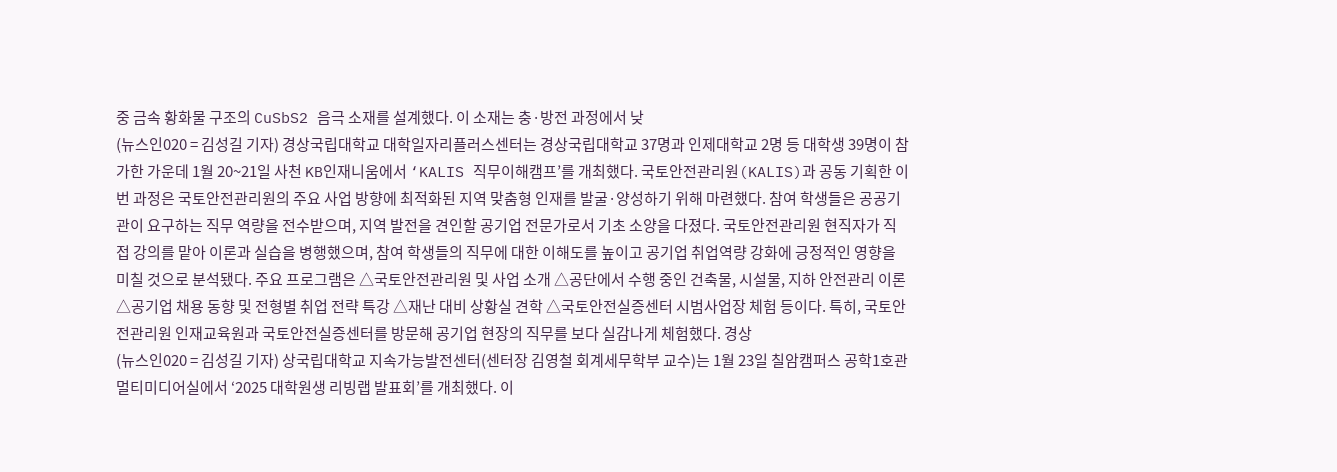중 금속 황화물 구조의 CuSbS2 음극 소재를 설계했다. 이 소재는 충·방전 과정에서 낮
(뉴스인020 = 김성길 기자) 경상국립대학교 대학일자리플러스센터는 경상국립대학교 37명과 인제대학교 2명 등 대학생 39명이 참가한 가운데 1월 20~21일 사천 KB인재니움에서 ‘KALIS 직무이해캠프’를 개최했다. 국토안전관리원(KALIS)과 공동 기획한 이번 과정은 국토안전관리원의 주요 사업 방향에 최적화된 지역 맞춤형 인재를 발굴·양성하기 위해 마련했다. 참여 학생들은 공공기관이 요구하는 직무 역량을 전수받으며, 지역 발전을 견인할 공기업 전문가로서 기초 소양을 다졌다. 국토안전관리원 현직자가 직접 강의를 맡아 이론과 실습을 병행했으며, 참여 학생들의 직무에 대한 이해도를 높이고 공기업 취업역량 강화에 긍정적인 영향을 미칠 것으로 분석됐다. 주요 프로그램은 △국토안전관리원 및 사업 소개 △공단에서 수행 중인 건축물, 시설물, 지하 안전관리 이론 △공기업 채용 동향 및 전형별 취업 전략 특강 △재난 대비 상황실 견학 △국토안전실증센터 시범사업장 체험 등이다. 특히, 국토안전관리원 인재교육원과 국토안전실증센터를 방문해 공기업 현장의 직무를 보다 실감나게 체험했다. 경상
(뉴스인020 = 김성길 기자) 상국립대학교 지속가능발전센터(센터장 김영철 회계세무학부 교수)는 1월 23일 칠암캠퍼스 공학1호관 멀티미디어실에서 ‘2025 대학원생 리빙랩 발표회’를 개최했다. 이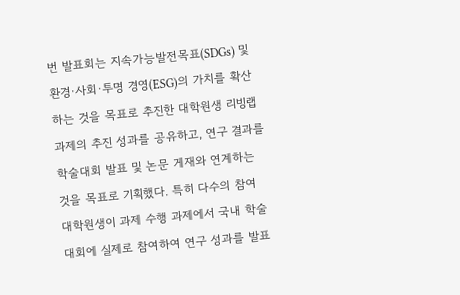번 발표회는 지속가능발전목표(SDGs) 및 환경·사회·투명 경영(ESG)의 가치를 확산하는 것을 목표로 추진한 대학원생 리빙랩 과제의 추진 성과를 공유하고, 연구 결과를 학술대회 발표 및 논문 게재와 연계하는 것을 목표로 기획했다. 특히 다수의 참여 대학원생이 과제 수행 과제에서 국내 학술대회에 실제로 참여하여 연구 성과를 발표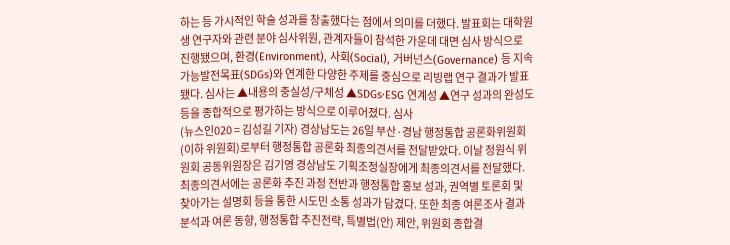하는 등 가시적인 학술 성과를 창출했다는 점에서 의미를 더했다. 발표회는 대학원생 연구자와 관련 분야 심사위원, 관계자들이 참석한 가운데 대면 심사 방식으로 진행됐으며, 환경(Environment), 사회(Social), 거버넌스(Governance) 등 지속가능발전목표(SDGs)와 연계한 다양한 주제를 중심으로 리빙랩 연구 결과가 발표됐다. 심사는 ▲내용의 충실성/구체성 ▲SDGs·ESG 연계성 ▲연구 성과의 완성도 등을 종합적으로 평가하는 방식으로 이루어졌다. 심사
(뉴스인020 = 김성길 기자) 경상남도는 26일 부산·경남 행정통합 공론화위원회(이하 위원회)로부터 행정통합 공론화 최종의견서를 전달받았다. 이날 정원식 위원회 공동위원장은 김기영 경상남도 기획조정실장에게 최종의견서를 전달했다. 최종의견서에는 공론화 추진 과정 전반과 행정통합 홍보 성과, 권역별 토론회 및 찾아가는 설명회 등을 통한 시도민 소통 성과가 담겼다. 또한 최종 여론조사 결과 분석과 여론 동향, 행정통합 추진전략, 특별법(안) 제안, 위원회 종합결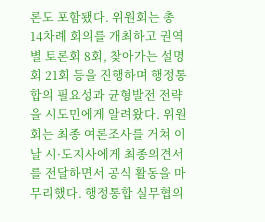론도 포함됐다. 위원회는 총 14차례 회의를 개최하고 권역별 토론회 8회, 찾아가는 설명회 21회 등을 진행하며 행정통합의 필요성과 균형발전 전략을 시도민에게 알려왔다. 위원회는 최종 여론조사를 거쳐 이날 시·도지사에게 최종의견서를 전달하면서 공식 활동을 마무리했다. 행정통합 실무협의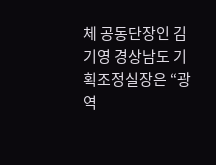체 공동단장인 김기영 경상남도 기획조정실장은 “광역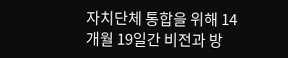자치단체 통합을 위해 14개월 19일간 비전과 방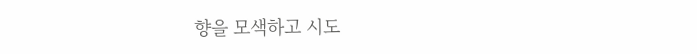향을 모색하고 시도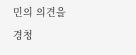민의 의견을 경청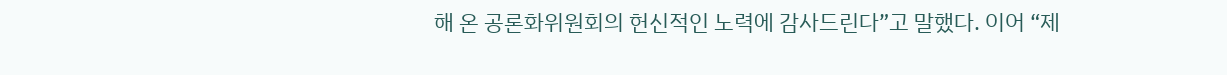해 온 공론화위원회의 헌신적인 노력에 감사드린다”고 말했다. 이어 “제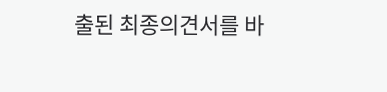출된 최종의견서를 바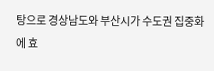탕으로 경상남도와 부산시가 수도권 집중화에 효